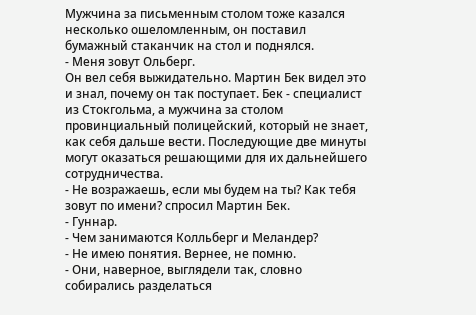Мужчина за письменным столом тоже казался несколько ошеломленным, он поставил бумажный стаканчик на стол и поднялся.
- Меня зовут Ольберг.
Он вел себя выжидательно. Мартин Бек видел это и знал, почему он так поступает. Бек - специалист из Стокгольма, а мужчина за столом провинциальный полицейский, который не знает, как себя дальше вести. Последующие две минуты могут оказаться решающими для их дальнейшего сотрудничества.
- Не возражаешь, если мы будем на ты? Как тебя зовут по имени? спросил Мартин Бек.
- Гуннар.
- Чем занимаются Колльберг и Меландер?
- Не имею понятия. Вернее, не помню.
- Они, наверное, выглядели так, словно собирались разделаться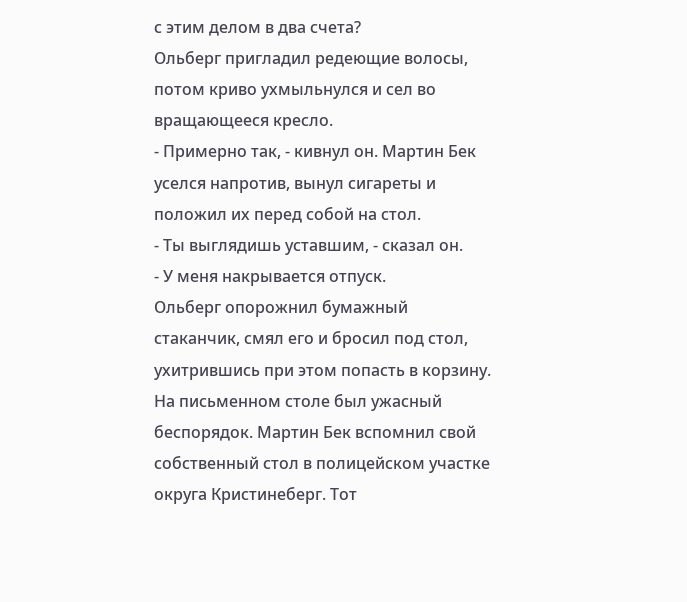с этим делом в два счета?
Ольберг пригладил редеющие волосы, потом криво ухмыльнулся и сел во вращающееся кресло.
- Примерно так, - кивнул он. Мартин Бек уселся напротив, вынул сигареты и положил их перед собой на стол.
- Ты выглядишь уставшим, - сказал он.
- У меня накрывается отпуск.
Ольберг опорожнил бумажный стаканчик, смял его и бросил под стол, ухитрившись при этом попасть в корзину.
На письменном столе был ужасный беспорядок. Mаpтин Бек вспомнил свой собственный стол в полицейском участке округа Кристинеберг. Тот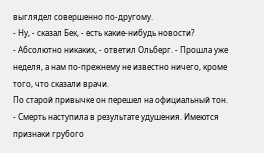выглядел совершенно по-другому.
- Ну, - сказал Бек, - есть какие-нибудь новости?
- Абсолютно никаких, - ответил Ольберг. - Прошла уже неделя, а нам по-прежнему не известно ничего, кроме того, что сказали врачи.
По старой привычке он перешел на официальный тон.
- Смерть наступила в результате удушения. Имеются признаки грубого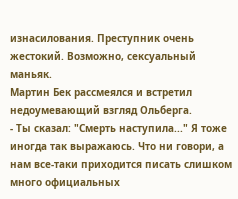изнасилования. Преступник очень жестокий. Возможно, сексуальный маньяк.
Мартин Бек рассмеялся и встретил недоумевающий взгляд Ольберга.
- Ты сказал: "Смерть наступила..." Я тоже иногда так выражаюсь. Что ни говори, а нам все-таки приходится писать слишком много официальных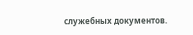служебных документов.